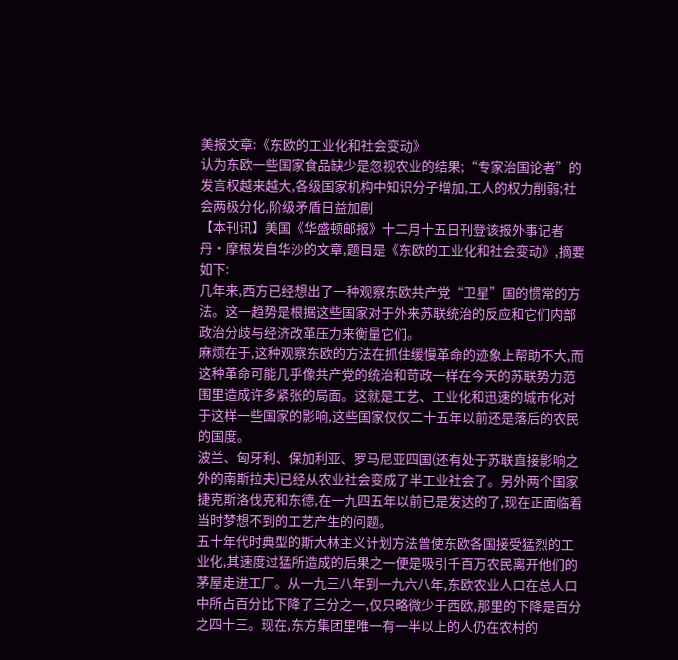美报文章:《东欧的工业化和社会变动》
认为东欧一些国家食品缺少是忽视农业的结果;“专家治国论者”的发言权越来越大,各级国家机构中知识分子增加,工人的权力削弱;社会两极分化,阶级矛盾日益加剧
【本刊讯】美国《华盛顿邮报》十二月十五日刊登该报外事记者丹·摩根发自华沙的文章,题目是《东欧的工业化和社会变动》,摘要如下:
几年来,西方已经想出了一种观察东欧共产党“卫星”国的惯常的方法。这一趋势是根据这些国家对于外来苏联统治的反应和它们内部政治分歧与经济改革压力来衡量它们。
麻烦在于,这种观察东欧的方法在抓住缓慢革命的迹象上帮助不大,而这种革命可能几乎像共产党的统治和苛政一样在今天的苏联势力范围里造成许多紧张的局面。这就是工艺、工业化和迅速的城市化对于这样一些国家的影响,这些国家仅仅二十五年以前还是落后的农民的国度。
波兰、匈牙利、保加利亚、罗马尼亚四国(还有处于苏联直接影响之外的南斯拉夫)已经从农业社会变成了半工业社会了。另外两个国家捷克斯洛伐克和东德,在一九四五年以前已是发达的了,现在正面临着当时梦想不到的工艺产生的问题。
五十年代时典型的斯大林主义计划方法曾使东欧各国接受猛烈的工业化,其速度过猛所造成的后果之一便是吸引千百万农民离开他们的茅屋走进工厂。从一九三八年到一九六八年,东欧农业人口在总人口中所占百分比下降了三分之一,仅只略微少于西欧,那里的下降是百分之四十三。现在,东方集团里唯一有一半以上的人仍在农村的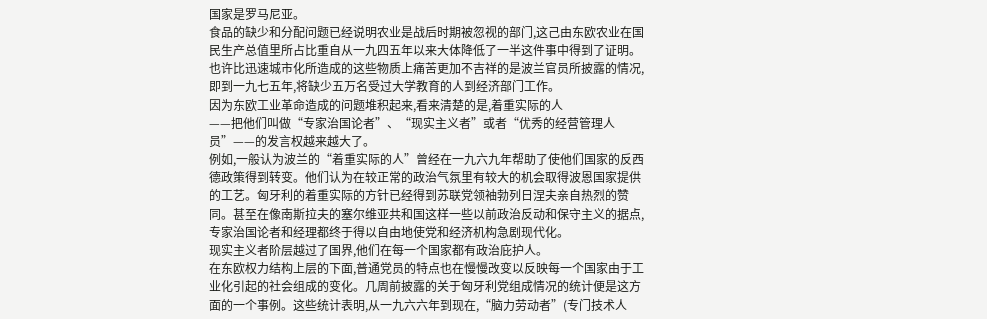国家是罗马尼亚。
食品的缺少和分配问题已经说明农业是战后时期被忽视的部门,这己由东欧农业在国民生产总值里所占比重自从一九四五年以来大体降低了一半这件事中得到了证明。
也许比迅速城市化所造成的这些物质上痛苦更加不吉祥的是波兰官员所披露的情况,即到一九七五年,将缺少五万名受过大学教育的人到经济部门工作。
因为东欧工业革命造成的问题堆积起来,看来清楚的是,着重实际的人
——把他们叫做“专家治国论者”、“现实主义者”或者“优秀的经营管理人员”——的发言权越来越大了。
例如,一般认为波兰的“着重实际的人”曾经在一九六九年帮助了使他们国家的反西德政策得到转变。他们认为在较正常的政治气氛里有较大的机会取得波恩国家提供的工艺。匈牙利的着重实际的方针已经得到苏联党领袖勃列日涅夫亲自热烈的赞同。甚至在像南斯拉夫的塞尔维亚共和国这样一些以前政治反动和保守主义的据点,专家治国论者和经理都终于得以自由地使党和经济机构急剧现代化。
现实主义者阶层越过了国界,他们在每一个国家都有政治庇护人。
在东欧权力结构上层的下面,普通党员的特点也在慢慢改变以反映每一个国家由于工业化引起的社会组成的变化。几周前披露的关于匈牙利党组成情况的统计便是这方面的一个事例。这些统计表明,从一九六六年到现在,“脑力劳动者”(专门技术人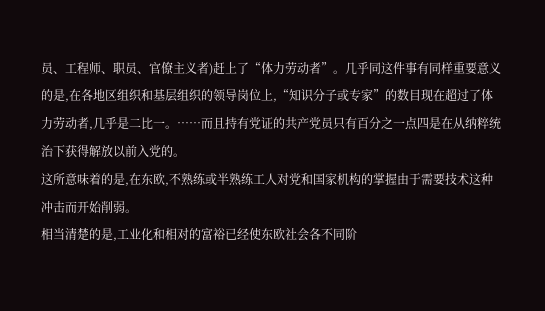员、工程师、职员、官僚主义者)赶上了“体力劳动者”。几乎同这件事有同样重要意义的是,在各地区组织和基层组织的领导岗位上,“知识分子或专家”的数目现在超过了体力劳动者,几乎是二比一。……而且持有党证的共产党员只有百分之一点四是在从纳粹统治下获得解放以前入党的。
这所意味着的是,在东欧,不熟练或半熟练工人对党和国家机构的掌握由于需要技术这种冲击而开始削弱。
相当清楚的是,工业化和相对的富裕已经使东欧社会各不同阶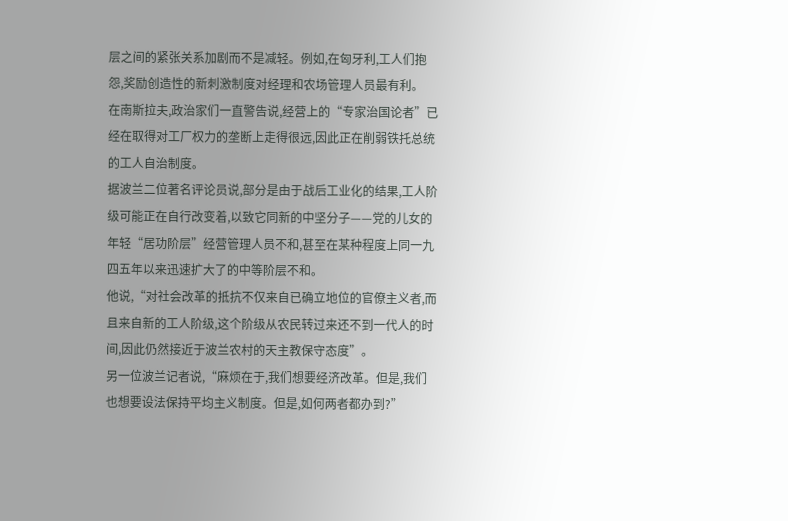层之间的紧张关系加剧而不是减轻。例如,在匈牙利,工人们抱怨,奖励创造性的新刺激制度对经理和农场管理人员最有利。
在南斯拉夫,政治家们一直警告说,经营上的“专家治国论者”已经在取得对工厂权力的垄断上走得很远,因此正在削弱铁托总统的工人自治制度。
据波兰二位著名评论员说,部分是由于战后工业化的结果,工人阶级可能正在自行改变着,以致它同新的中坚分子——党的儿女的年轻“居功阶层”经营管理人员不和,甚至在某种程度上同一九四五年以来迅速扩大了的中等阶层不和。
他说,“对社会改革的抵抗不仅来自已确立地位的官僚主义者,而且来自新的工人阶级,这个阶级从农民转过来还不到一代人的时间,因此仍然接近于波兰农村的天主教保守态度”。
另一位波兰记者说,“麻烦在于,我们想要经济改革。但是,我们也想要设法保持平均主义制度。但是,如何两者都办到?”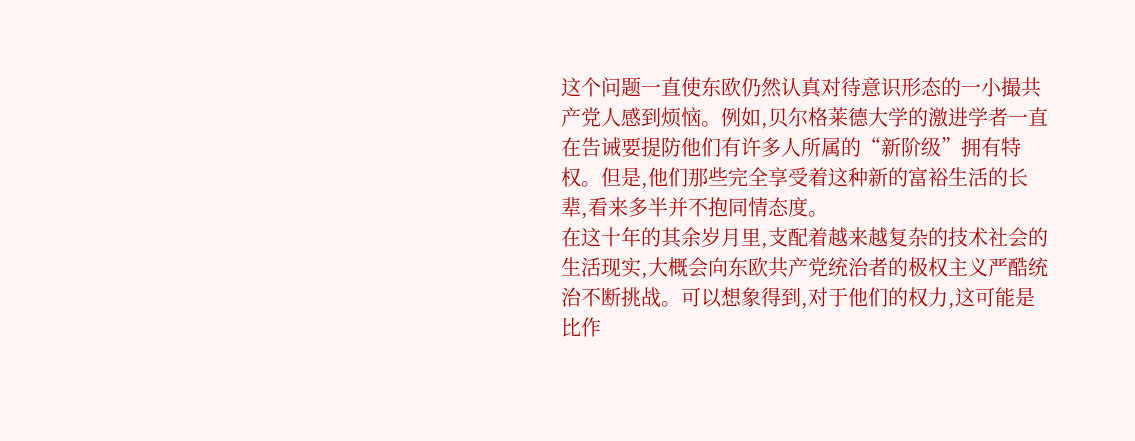这个问题一直使东欧仍然认真对待意识形态的一小撮共产党人感到烦恼。例如,贝尔格莱德大学的激进学者一直在告诫要提防他们有许多人所属的“新阶级”拥有特权。但是,他们那些完全享受着这种新的富裕生活的长辈,看来多半并不抱同情态度。
在这十年的其余岁月里,支配着越来越复杂的技术社会的生活现实,大概会向东欧共产党统治者的极权主义严酷统治不断挑战。可以想象得到,对于他们的权力,这可能是比作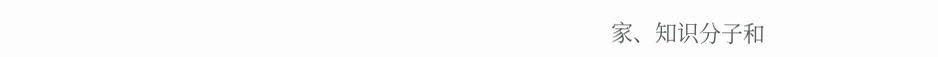家、知识分子和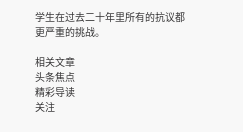学生在过去二十年里所有的抗议都更严重的挑战。

相关文章
头条焦点
精彩导读
关注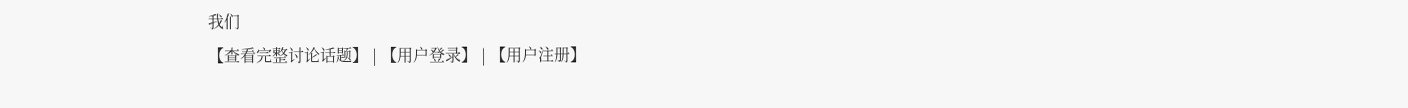我们
【查看完整讨论话题】 | 【用户登录】 | 【用户注册】